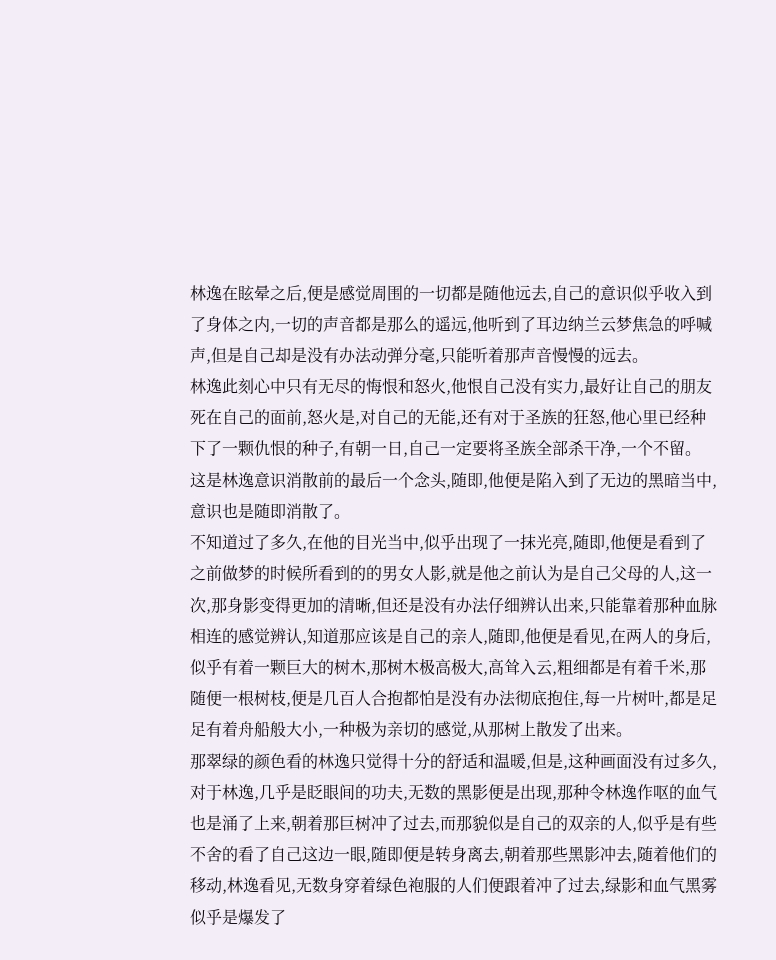林逸在眩晕之后,便是感觉周围的一切都是随他远去,自己的意识似乎收入到了身体之内,一切的声音都是那么的遥远,他听到了耳边纳兰云梦焦急的呼喊声,但是自己却是没有办法动弹分毫,只能听着那声音慢慢的远去。
林逸此刻心中只有无尽的悔恨和怒火,他恨自己没有实力,最好让自己的朋友死在自己的面前,怒火是,对自己的无能,还有对于圣族的狂怒,他心里已经种下了一颗仇恨的种子,有朝一日,自己一定要将圣族全部杀干净,一个不留。
这是林逸意识消散前的最后一个念头,随即,他便是陷入到了无边的黑暗当中,意识也是随即消散了。
不知道过了多久,在他的目光当中,似乎出现了一抹光亮,随即,他便是看到了之前做梦的时候所看到的的男女人影,就是他之前认为是自己父母的人,这一次,那身影变得更加的清晰,但还是没有办法仔细辨认出来,只能靠着那种血脉相连的感觉辨认,知道那应该是自己的亲人,随即,他便是看见,在两人的身后,似乎有着一颗巨大的树木,那树木极高极大,高耸入云,粗细都是有着千米,那随便一根树枝,便是几百人合抱都怕是没有办法彻底抱住,每一片树叶,都是足足有着舟船般大小,一种极为亲切的感觉,从那树上散发了出来。
那翠绿的颜色看的林逸只觉得十分的舒适和温暖,但是,这种画面没有过多久,对于林逸,几乎是眨眼间的功夫,无数的黑影便是出现,那种令林逸作呕的血气也是涌了上来,朝着那巨树冲了过去,而那貌似是自己的双亲的人,似乎是有些不舍的看了自己这边一眼,随即便是转身离去,朝着那些黑影冲去,随着他们的移动,林逸看见,无数身穿着绿色袍服的人们便跟着冲了过去,绿影和血气黑雾似乎是爆发了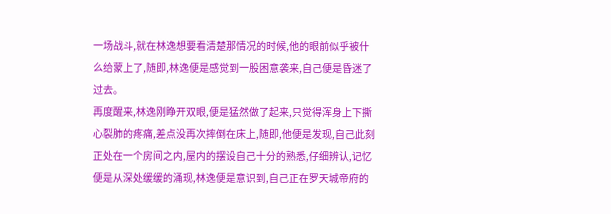一场战斗,就在林逸想要看清楚那情况的时候,他的眼前似乎被什么给蒙上了,随即,林逸便是感觉到一股困意袭来,自己便是昏迷了过去。
再度醒来,林逸刚睁开双眼,便是猛然做了起来,只觉得浑身上下撕心裂肺的疼痛,差点没再次摔倒在床上,随即,他便是发现,自己此刻正处在一个房间之内,屋内的摆设自己十分的熟悉,仔细辨认,记忆便是从深处缓缓的涌现,林逸便是意识到,自己正在罗天城帝府的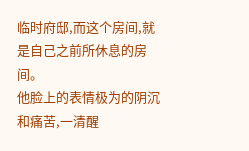临时府邸,而这个房间,就是自己之前所休息的房间。
他脸上的表情极为的阴沉和痛苦,一清醒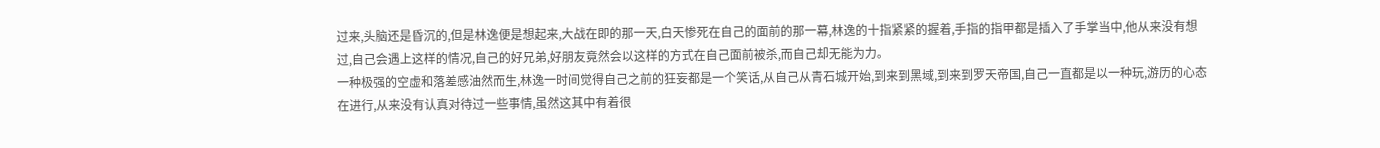过来,头脑还是昏沉的,但是林逸便是想起来,大战在即的那一天,白天惨死在自己的面前的那一幕,林逸的十指紧紧的握着,手指的指甲都是插入了手掌当中,他从来没有想过,自己会遇上这样的情况,自己的好兄弟,好朋友竟然会以这样的方式在自己面前被杀,而自己却无能为力。
一种极强的空虚和落差感油然而生,林逸一时间觉得自己之前的狂妄都是一个笑话,从自己从青石城开始,到来到黑域,到来到罗天帝国,自己一直都是以一种玩,游历的心态在进行,从来没有认真对待过一些事情,虽然这其中有着很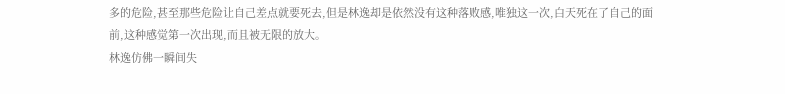多的危险,甚至那些危险让自己差点就要死去,但是林逸却是依然没有这种落败感,唯独这一次,白天死在了自己的面前,这种感觉第一次出现,而且被无限的放大。
林逸仿佛一瞬间失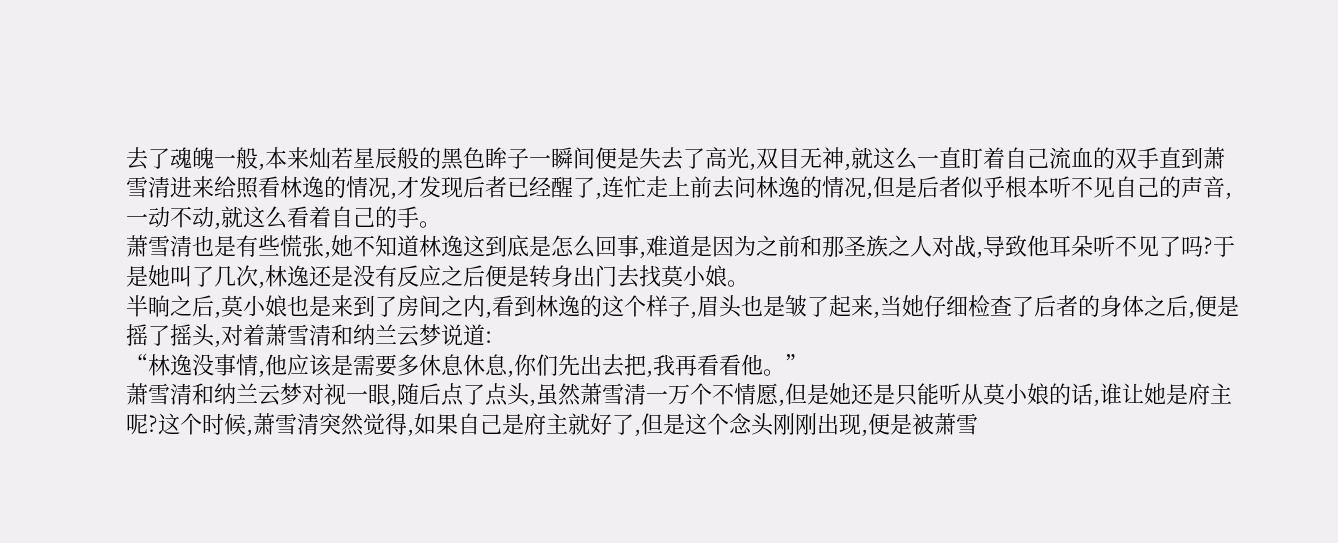去了魂魄一般,本来灿若星辰般的黑色眸子一瞬间便是失去了高光,双目无神,就这么一直盯着自己流血的双手直到萧雪清进来给照看林逸的情况,才发现后者已经醒了,连忙走上前去问林逸的情况,但是后者似乎根本听不见自己的声音,一动不动,就这么看着自己的手。
萧雪清也是有些慌张,她不知道林逸这到底是怎么回事,难道是因为之前和那圣族之人对战,导致他耳朵听不见了吗?于是她叫了几次,林逸还是没有反应之后便是转身出门去找莫小娘。
半晌之后,莫小娘也是来到了房间之内,看到林逸的这个样子,眉头也是皱了起来,当她仔细检查了后者的身体之后,便是摇了摇头,对着萧雪清和纳兰云梦说道:
“林逸没事情,他应该是需要多休息休息,你们先出去把,我再看看他。”
萧雪清和纳兰云梦对视一眼,随后点了点头,虽然萧雪清一万个不情愿,但是她还是只能听从莫小娘的话,谁让她是府主呢?这个时候,萧雪清突然觉得,如果自己是府主就好了,但是这个念头刚刚出现,便是被萧雪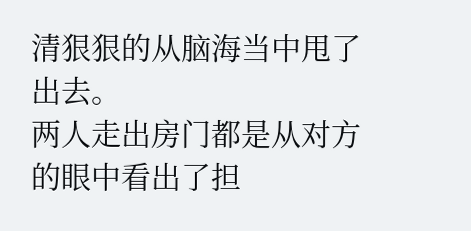清狠狠的从脑海当中甩了出去。
两人走出房门都是从对方的眼中看出了担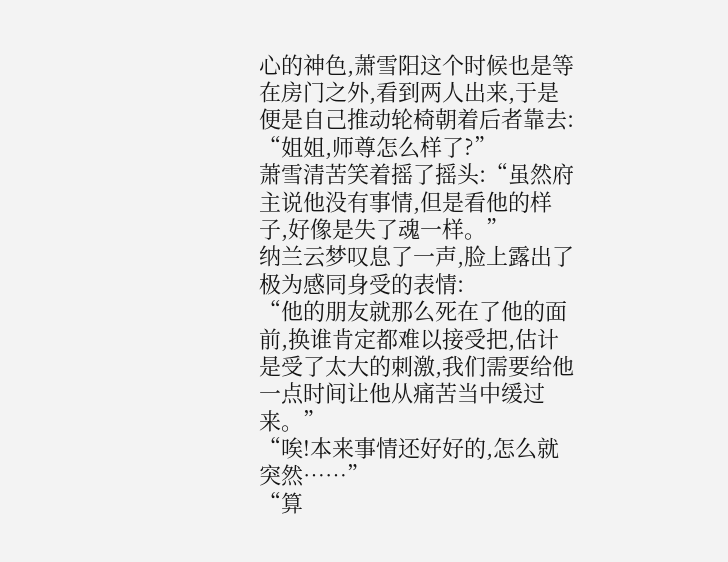心的神色,萧雪阳这个时候也是等在房门之外,看到两人出来,于是便是自己推动轮椅朝着后者靠去:
“姐姐,师尊怎么样了?”
萧雪清苦笑着摇了摇头:“虽然府主说他没有事情,但是看他的样子,好像是失了魂一样。”
纳兰云梦叹息了一声,脸上露出了极为感同身受的表情:
“他的朋友就那么死在了他的面前,换谁肯定都难以接受把,估计是受了太大的刺激,我们需要给他一点时间让他从痛苦当中缓过来。”
“唉!本来事情还好好的,怎么就突然……”
“算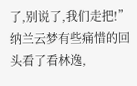了,别说了,我们走把!”
纳兰云梦有些痛惜的回头看了看林逸,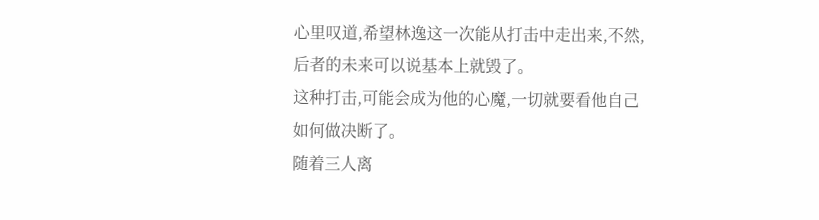心里叹道,希望林逸这一次能从打击中走出来,不然,后者的未来可以说基本上就毁了。
这种打击,可能会成为他的心魔,一切就要看他自己如何做决断了。
随着三人离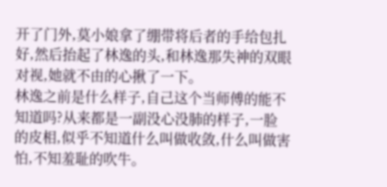开了门外,莫小娘拿了绷带将后者的手给包扎好,然后抬起了林逸的头,和林逸那失神的双眼对视,她就不由的心揪了一下。
林逸之前是什么样子,自己这个当师傅的能不知道吗?从来都是一副没心没肺的样子,一脸的皮相,似乎不知道什么叫做收敛,什么叫做害怕,不知羞耻的吹牛。